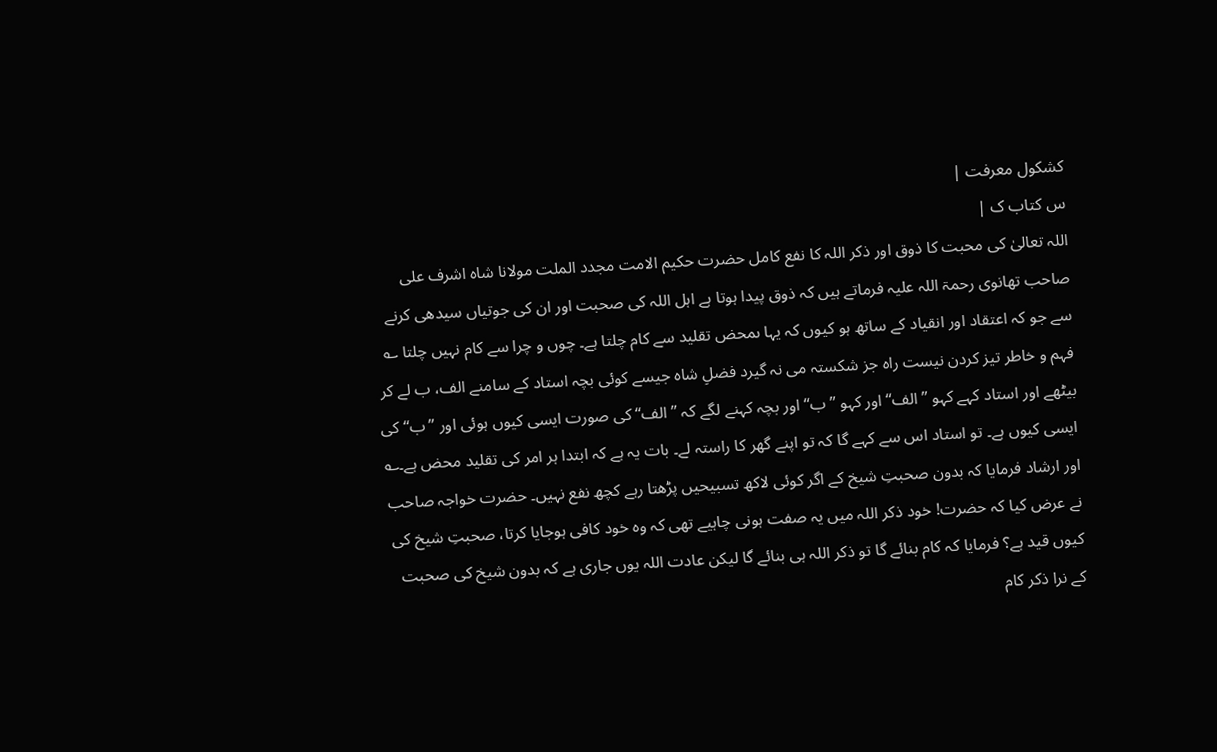کشکول معرفت |
س کتاب ک |
اللہ تعالیٰ کی محبت کا ذوق اور ذکر اللہ کا نفع کامل حضرت حکیم الامت مجدد الملت مولانا شاہ اشرف علی صاحب تھانوی رحمۃ اللہ علیہ فرماتے ہیں کہ ذوق پیدا ہوتا ہے اہل اللہ کی صحبت اور ان کی جوتیاں سیدھی کرنے سے جو کہ اعتقاد اور انقیاد کے ساتھ ہو کیوں کہ یہا ںمحض تقلید سے کام چلتا ہے۔ چوں و چرا سے کام نہیں چلتا ؎ فہم و خاطر تیز کردن نیست راہ جز شکستہ می نہ گیرد فضلِ شاہ جیسے کوئی بچہ استاد کے سامنے الف، ب لے کر بیٹھے اور استاد کہے کہو ’’الف‘‘ اور کہو ’’ب‘‘ اور بچہ کہنے لگے کہ ’’الف‘‘ کی صورت ایسی کیوں ہوئی اور ’’ب‘‘ کی ایسی کیوں ہے۔ تو استاد اس سے کہے گا کہ تو اپنے گھر کا راستہ لے۔ بات یہ ہے کہ ابتدا ہر امر کی تقلید محض ہے۔؎ اور ارشاد فرمایا کہ بدون صحبتِ شیخ کے اگر کوئی لاکھ تسبیحیں پڑھتا رہے کچھ نفع نہیں۔ حضرت خواجہ صاحب نے عرض کیا کہ حضرت! خود ذکر اللہ میں یہ صفت ہونی چاہیے تھی کہ وہ خود کافی ہوجایا کرتا، صحبتِ شیخ کی کیوں قید ہے؟ فرمایا کہ کام بنائے گا تو ذکر اللہ ہی بنائے گا لیکن عادت اللہ یوں جاری ہے کہ بدون شیخ کی صحبت کے نرا ذکر کام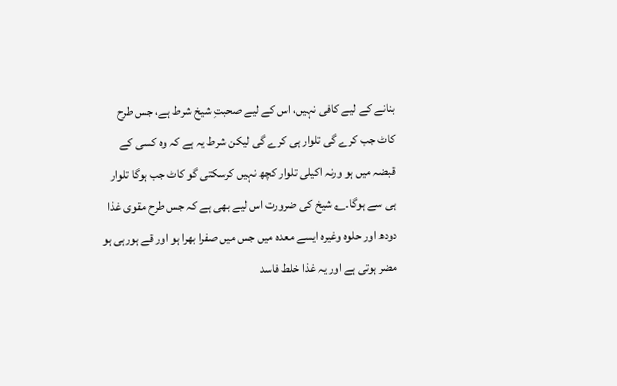بنانے کے لیے کافی نہیں، اس کے لیے صحبتِ شیخ شرط ہے، جس طرح کاٹ جب کرے گی تلوار ہی کرے گی لیکن شرط یہ ہے کہ وہ کسی کے قبضہ میں ہو ورنہ اکیلی تلوار کچھ نہیں کرسکتی گو کاٹ جب ہوگا تلوار ہی سے ہوگا۔؎ شیخ کی ضرورت اس لیے بھی ہے کہ جس طرح مقوی غذا دودھ اور حلوہ وغیرہ ایسے معدہ میں جس میں صفرا بھرا ہو اور قے ہورہی ہو مضر ہوتی ہے اور یہ غذا خلط فاسد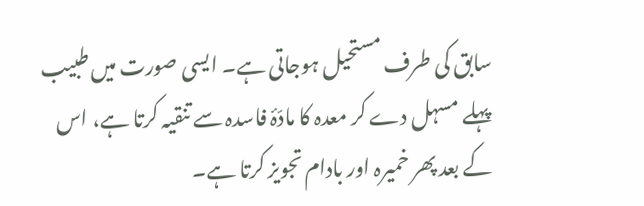سابق کی طرف مستحیل ہوجاتی ہے۔ ایسی صورت میں طبیب پہلے مسہل دے کر معدہ کا مادّۂ فاسدہ سے تنقیہ کرتا ہے، اس کے بعد پھر خمیرہ اور بادام تجویز کرتا ہے۔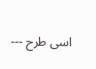اسی طرح ---